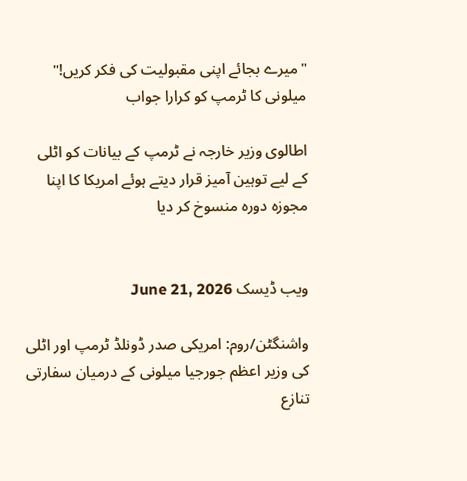"میرے بجائے اپنی مقبولیت کی فکر کریں!" میلونی کا ٹرمپ کو کرارا جواب

اطالوی وزیر خارجہ نے ٹرمپ کے بیانات کو اٹلی کے لیے توہین آمیز قرار دیتے ہوئے امریکا کا اپنا مجوزہ دورہ منسوخ کر دیا


ویب ڈیسک June 21, 2026

واشنگٹن/روم: امریکی صدر ڈونلڈ ٹرمپ اور اٹلی کی وزیر اعظم جورجیا میلونی کے درمیان سفارتی تنازع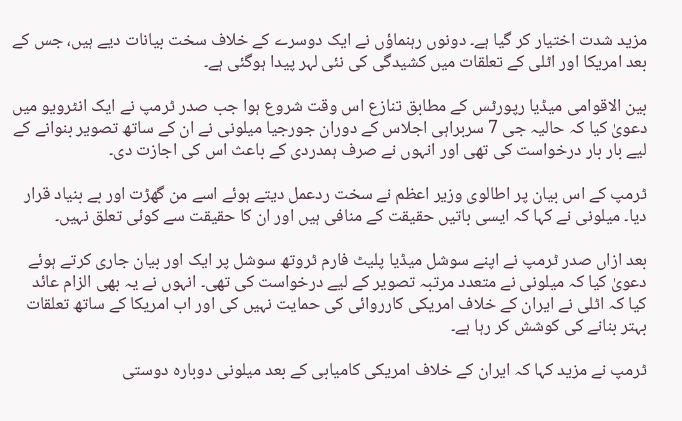مزید شدت اختیار کر گیا ہے۔ دونوں رہنماؤں نے ایک دوسرے کے خلاف سخت بیانات دیے ہیں، جس کے بعد امریکا اور اٹلی کے تعلقات میں کشیدگی کی نئی لہر پیدا ہوگئی ہے۔

بین الاقوامی میڈیا رپورٹس کے مطابق تنازع اس وقت شروع ہوا جب صدر ٹرمپ نے ایک انٹرویو میں دعویٰ کیا کہ حالیہ جی 7 سربراہی اجلاس کے دوران جورجیا میلونی نے ان کے ساتھ تصویر بنوانے کے لیے بار بار درخواست کی تھی اور انہوں نے صرف ہمدردی کے باعث اس کی اجازت دی۔

ٹرمپ کے اس بیان پر اطالوی وزیر اعظم نے سخت ردعمل دیتے ہوئے اسے من گھڑت اور بے بنیاد قرار دیا۔ میلونی نے کہا کہ ایسی باتیں حقیقت کے منافی ہیں اور ان کا حقیقت سے کوئی تعلق نہیں۔

بعد ازاں صدر ٹرمپ نے اپنے سوشل میڈیا پلیٹ فارم ٹروتھ سوشل پر ایک اور بیان جاری کرتے ہوئے دعویٰ کیا کہ میلونی نے متعدد مرتبہ تصویر کے لیے درخواست کی تھی۔ انہوں نے یہ بھی الزام عائد کیا کہ اٹلی نے ایران کے خلاف امریکی کارروائی کی حمایت نہیں کی اور اب امریکا کے ساتھ تعلقات بہتر بنانے کی کوشش کر رہا ہے۔

ٹرمپ نے مزید کہا کہ ایران کے خلاف امریکی کامیابی کے بعد میلونی دوبارہ دوستی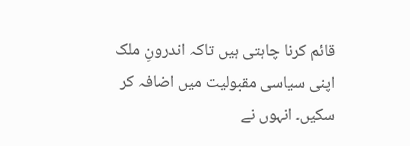قائم کرنا چاہتی ہیں تاکہ اندرونِ ملک اپنی سیاسی مقبولیت میں اضافہ کر سکیں۔ انہوں نے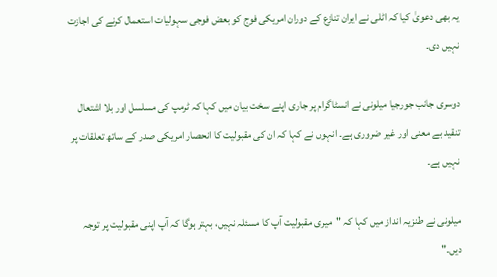یہ بھی دعویٰ کیا کہ اٹلی نے ایران تنازع کے دوران امریکی فوج کو بعض فوجی سہولیات استعمال کرنے کی اجازت نہیں دی۔

دوسری جانب جورجیا میلونی نے انسٹاگرام پر جاری اپنے سخت بیان میں کہا کہ ٹرمپ کی مسلسل اور بلا اشتعال تنقید بے معنی اور غیر ضروری ہے۔ انہوں نے کہا کہ ان کی مقبولیت کا انحصار امریکی صدر کے ساتھ تعلقات پر نہیں ہے۔

میلونی نے طنزیہ انداز میں کہا کہ "میری مقبولیت آپ کا مسئلہ نہیں، بہتر ہوگا کہ آپ اپنی مقبولیت پر توجہ دیں۔"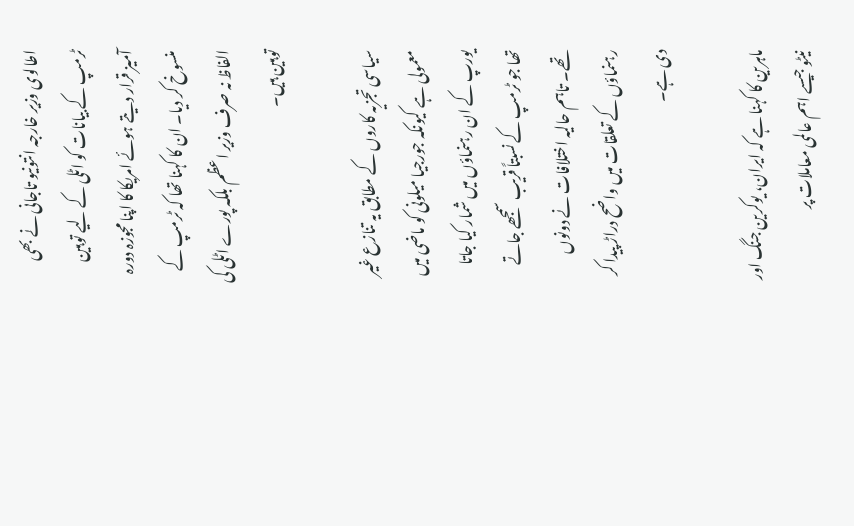اطالوی وزیر خارجہ انتونیو تاجانی نے بھی ٹرمپ کے بیانات کو اٹلی کے لیے توہین آمیز قرار دیتے ہوئے امریکا کا اپنا مجوزہ دورہ منسوخ کر دیا۔ ان کا کہنا تھا کہ ٹرمپ کے الفاظ نہ صرف وزیر اعظم بلکہ پورے اٹلی کی توہین ہیں۔

سیاسی تجزیہ کاروں کے مطابق یہ تنازع غیر معمولی ہے کیونکہ جورجیا میلونی کو ماضی میں یورپ کے ان رہنماؤں میں شمار کیا جاتا تھا جو ٹرمپ کے نسبتاً قریب سمجھے جاتے تھے۔ تاہم حالیہ اختلافات نے دونوں رہنماؤں کے تعلقات میں واضح دراڑ پیدا کر دی ہے۔

ماہرین کا کہنا ہے کہ ایران، یوکرین جنگ اور نیٹو جیسے اہم عالمی معاملات پر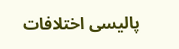پالیسی اختلافات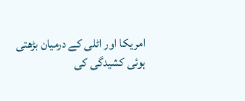امریکا اور اٹلی کے درمیان بڑھتی ہوئی کشیدگی کی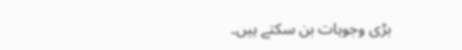بڑی وجوہات بن سکتے ہیں۔